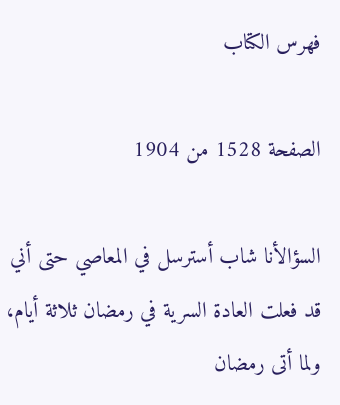فهرس الكتاب

الصفحة 1528 من 1904

السؤالأنا شاب أسترسل في المعاصي حتى أني قد فعلت العادة السرية في رمضان ثلاثة أيام، ولما أتى رمضان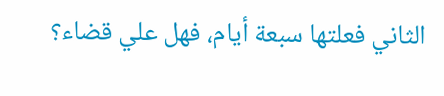الثاني فعلتها سبعة أيام، فهل علي قضاء؟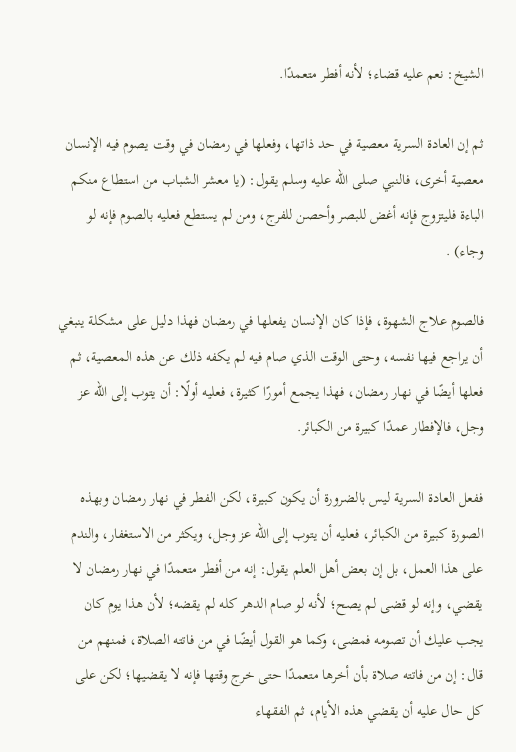الشيخ: نعم عليه قضاء؛ لأنه أفطر متعمدًا.

ثم إن العادة السرية معصية في حد ذاتها، وفعلها في رمضان في وقت يصوم فيه الإنسان معصية أخرى، فالنبي صلى الله عليه وسلم يقول: (يا معشر الشباب من استطاع منكم الباءة فليتزوج فإنه أغض للبصر وأحصن للفرج، ومن لم يستطع فعليه بالصوم فإنه لو وجاء) .

فالصوم علاج الشهوة، فإذا كان الإنسان يفعلها في رمضان فهذا دليل على مشكلة ينبغي أن يراجع فيها نفسه، وحتى الوقت الذي صام فيه لم يكفه ذلك عن هذه المعصية، ثم فعلها أيضًا في نهار رمضان، فهذا يجمع أمورًا كثيرة، فعليه أولًا: أن يتوب إلى الله عز وجل، فالإفطار عمدًا كبيرة من الكبائر.

ففعل العادة السرية ليس بالضرورة أن يكون كبيرة، لكن الفطر في نهار رمضان وبهذه الصورة كبيرة من الكبائر، فعليه أن يتوب إلى الله عز وجل، ويكثر من الاستغفار، والندم على هذا العمل، بل إن بعض أهل العلم يقول: إنه من أفطر متعمدًا في نهار رمضان لا يقضي، وإنه لو قضى لم يصح؛ لأنه لو صام الدهر كله لم يقضه؛ لأن هذا يوم كان يجب عليك أن تصومه فمضى، وكما هو القول أيضًا في من فاتته الصلاة، فمنهم من قال: إن من فاتته صلاة بأن أخرها متعمدًا حتى خرج وقتها فإنه لا يقضيها؛ لكن على كل حال عليه أن يقضي هذه الأيام، ثم الفقهاء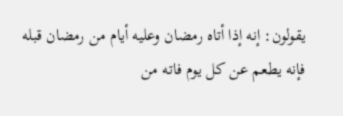يقولون: إنه إذا أتاه رمضان وعليه أيام من رمضان قبله فإنه يطعم عن كل يوم فاته من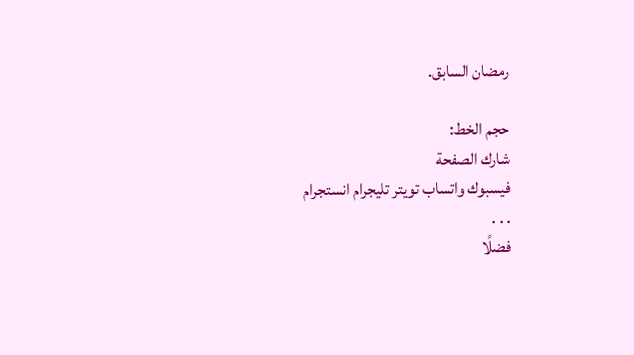رمضان السابق.

حجم الخط:
شارك الصفحة
فيسبوك واتساب تويتر تليجرام انستجرام
. . .
فضلًا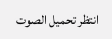انتظر تحميل الصوت